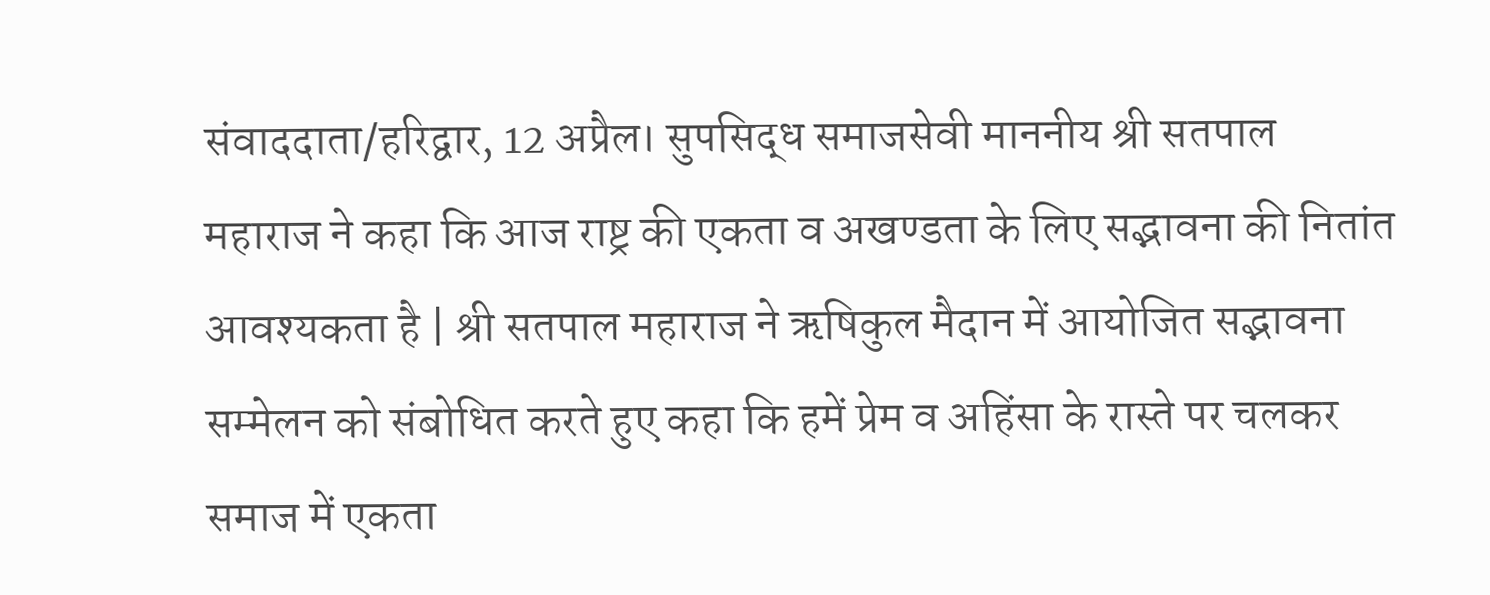संवाददाता/हरिद्वार, 12 अप्रैल। सुपसिद्ध समाजसेवी माननीय श्री सतपाल महाराज ने कहा कि आज राष्ट्र की एकता व अखण्डता के लिए सद्भावना की नितांत आवश्यकता है | श्री सतपाल महाराज ने ऋषिकुल मैदान में आयोजित सद्भावना सम्मेलन को संबोधित करते हुए कहा कि हमें प्रेम व अहिंसा के रास्ते पर चलकर समाज में एकता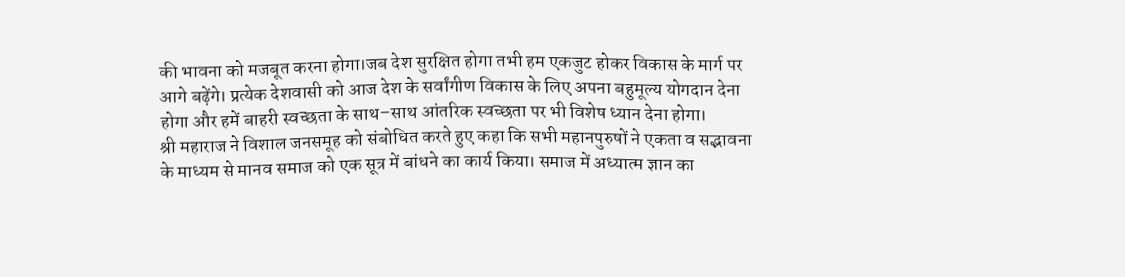की भावना को मजबूत करना होगा।जब देश सुरक्षित होगा तभी हम एकजुट होकर विकास के मार्ग पर आगे बढ़ेंगे। प्रत्येक देशवासी को आज देश के सर्वांगीण विकास के लिए अपना बहुमूल्य योगदान देना होगा और हमें बाहरी स्वच्छता के साथ–साथ आंतरिक स्वच्छता पर भी विशेष ध्यान देना होगा।
श्री महाराज ने विशाल जनसमूह को संबोधित करते हुए कहा कि सभी महानपुरुषों ने एकता व सद्भावना के माध्यम से मानव समाज को एक सूत्र में बांधने का कार्य किया। समाज में अध्यात्म ज्ञान का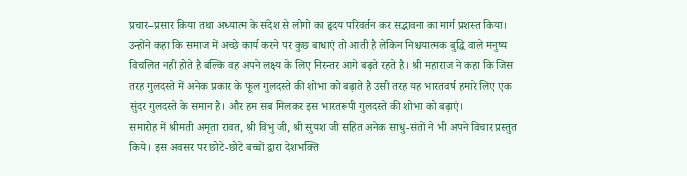प्रचार–प्रसार किया तथा अध्यात्म के संदेश से लोगो का हृदय परिवर्तन कर सद्भावना का मार्ग प्रशस्त किया।
उन्होंने कहा कि समाज में अच्छे कार्य करने पर कुछ बाधाएं तो आती है लेकिन निश्चयात्मक बुद्धि वाले मनुष्य विचलित नही होते है बल्कि वह अपने लक्ष्य के लिए निरन्तर आगे बढ़ते रहते है। श्री महाराज ने कहा कि जिस तरह गुलदस्ते में अनेक प्रकार के फूल गुलदस्ते की शोभा को बढ़ाते है उसी तरह यह भारतवर्ष हमारे लिए एक सुंदर गुलदस्ते के समान है। और हम सब मिलकर इस भारतरूपी गुलदस्ते की शोभा को बढ़ाएं।
समारोह में श्रीमती अमृता रावत, श्री विभु जी, श्री सुयश जी सहित अनेक साधु-संतों ने भी अपने विचार प्रस्तुत किये। इस अवसर पर छोटे-छोटे बच्चों द्वारा देशभक्ति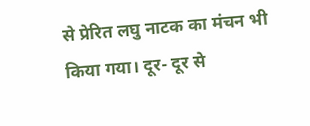से प्रेरित लघु नाटक का मंचन भी किया गया। दूर- दूर से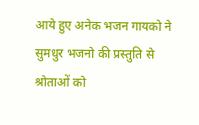आये हुए अनेक भजन गायको ने सुमधुर भजनो की प्रस्तुति से श्रोताओं को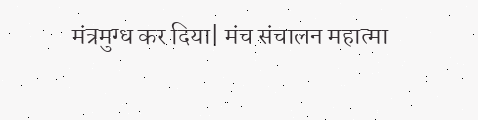मंत्रमुग्ध कर दिया| मंच संचालन महात्मा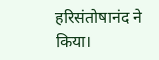हरिसंतोषानंद ने किया।